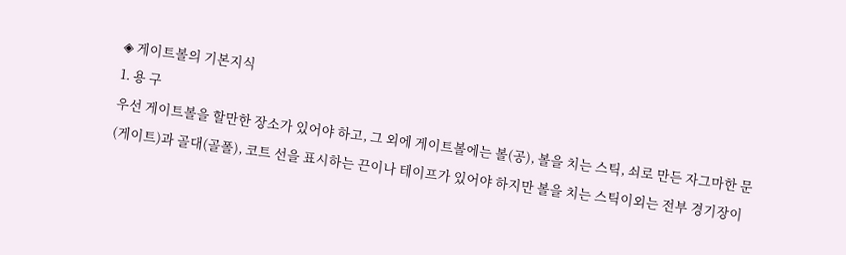◈ 게이트볼의 기본지식
1. 용 구
우선 게이트볼을 할만한 장소가 있어야 하고, 그 외에 게이트볼에는 볼(공), 볼을 치는 스틱, 쇠로 만든 자그마한 문(게이트)과 골대(골폴), 코트 선을 표시하는 끈이나 테이프가 있어야 하지만 볼을 치는 스틱이외는 전부 경기장이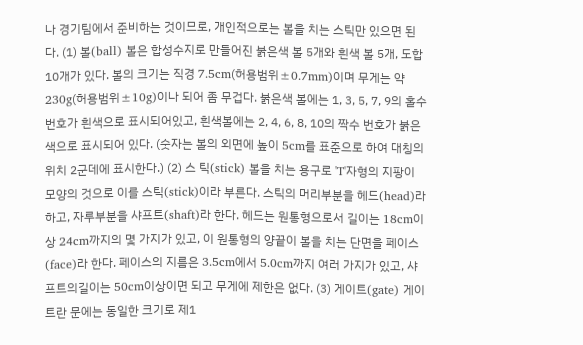나 경기팀에서 준비하는 것이므로, 개인적으로는 볼을 치는 스틱만 있으면 된다. (1) 볼(ball) 볼은 합성수지로 만들어진 붉은색 볼 5개와 흰색 볼 5개, 도합 10개가 있다. 볼의 크기는 직경 7.5cm(허용범위±0.7mm)이며 무게는 약 230g(허용범위±10g)이나 되어 좀 무겁다. 붉은색 볼에는 1, 3, 5, 7, 9의 홀수 번호가 흰색으로 표시되어있고, 흰색볼에는 2, 4, 6, 8, 10의 짝수 번호가 붉은색으로 표시되어 있다. (숫자는 볼의 외면에 높이 5cm를 표준으로 하여 대칭의 위치 2군데에 표시한다.) (2) 스 틱(stick) 볼을 치는 용구로 'T'자형의 지팡이 모양의 것으로 이를 스틱(stick)이라 부른다. 스틱의 머리부분을 헤드(head)라 하고, 자루부분을 샤프트(shaft)라 한다. 헤드는 원통형으로서 길이는 18cm이상 24cm까지의 몇 가지가 있고, 이 원통형의 양끝이 볼을 치는 단면을 페이스(face)라 한다. 페이스의 지름은 3.5cm에서 5.0cm까지 여러 가지가 있고, 샤프트의길이는 50cm이상이면 되고 무게에 제한은 없다. (3) 게이트(gate) 게이트란 문에는 동일한 크기로 제1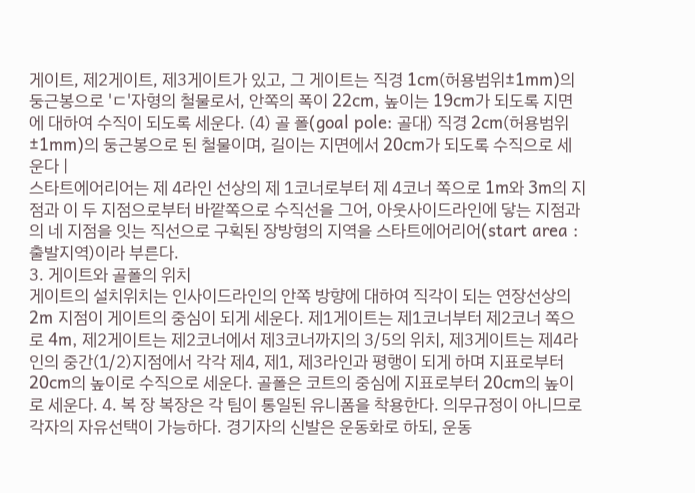게이트, 제2게이트, 제3게이트가 있고, 그 게이트는 직경 1cm(허용범위±1mm)의 둥근봉으로 'ㄷ'자형의 철물로서, 안쪽의 폭이 22cm, 높이는 19cm가 되도록 지면에 대하여 수직이 되도록 세운다. (4) 골 폴(goal pole: 골대) 직경 2cm(허용범위±1mm)의 둥근봉으로 된 철물이며, 길이는 지면에서 20cm가 되도록 수직으로 세운다 |
스타트에어리어는 제 4라인 선상의 제 1코너로부터 제 4코너 쪽으로 1m와 3m의 지점과 이 두 지점으로부터 바깥쪽으로 수직선을 그어, 아웃사이드라인에 닿는 지점과의 네 지점을 잇는 직선으로 구획된 장방형의 지역을 스타트에어리어(start area : 출발지역)이라 부른다.
3. 게이트와 골폴의 위치
게이트의 설치위치는 인사이드라인의 안쪽 방향에 대하여 직각이 되는 연장선상의 2m 지점이 게이트의 중심이 되게 세운다. 제1게이트는 제1코너부터 제2코너 쪽으로 4m, 제2게이트는 제2코너에서 제3코너까지의 3/5의 위치, 제3게이트는 제4라인의 중간(1/2)지점에서 각각 제4, 제1, 제3라인과 평행이 되게 하며 지표로부터 20cm의 높이로 수직으로 세운다. 골폴은 코트의 중심에 지표로부터 20cm의 높이로 세운다. 4. 복 장 복장은 각 팀이 통일된 유니폼을 착용한다. 의무규정이 아니므로 각자의 자유선택이 가능하다. 경기자의 신발은 운동화로 하되, 운동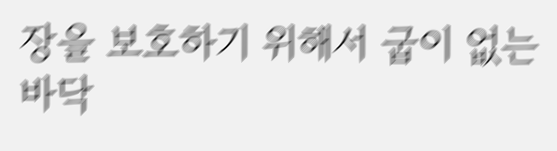장을 보호하기 위해서 굽이 없는 바닥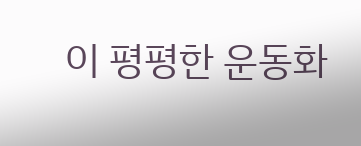이 평평한 운동화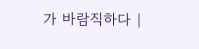가 바람직하다 |